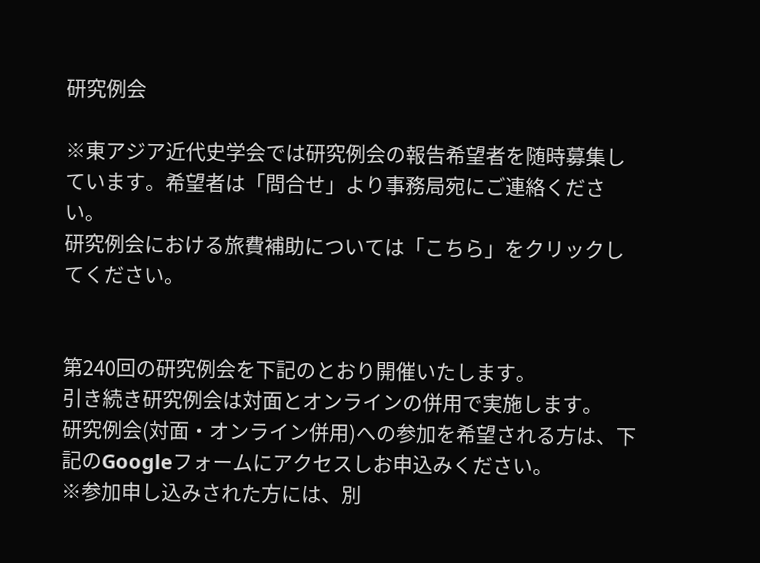研究例会

※東アジア近代史学会では研究例会の報告希望者を随時募集しています。希望者は「問合せ」より事務局宛にご連絡ください。
研究例会における旅費補助については「こちら」をクリックしてください。


第240回の研究例会を下記のとおり開催いたします。
引き続き研究例会は対面とオンラインの併用で実施します。
研究例会(対面・オンライン併用)への参加を希望される方は、下記のGoogleフォームにアクセスしお申込みください。
※参加申し込みされた方には、別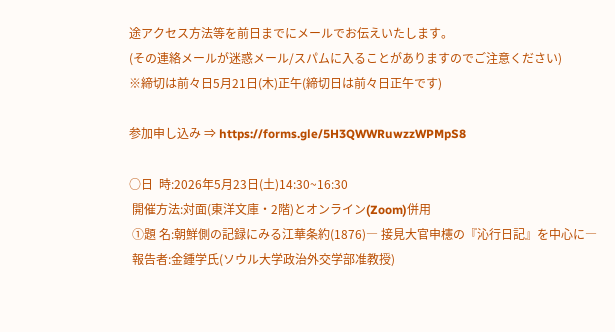途アクセス方法等を前日までにメールでお伝えいたします。
(その連絡メールが迷惑メール/スパムに入ることがありますのでご注意ください)
※締切は前々日5月21日(木)正午(締切日は前々日正午です)

参加申し込み ⇒ https://forms.gle/5H3QWWRuwzzWPMpS8

○日  時:2026年5月23日(土)14:30~16:30
 開催方法:対面(東洋文庫・2階)とオンライン(Zoom)併用
 ①題 名:朝鮮側の記録にみる江華条約(1876)― 接見大官申櫶の『沁行日記』を中心に―
 報告者:金鍾学氏(ソウル大学政治外交学部准教授)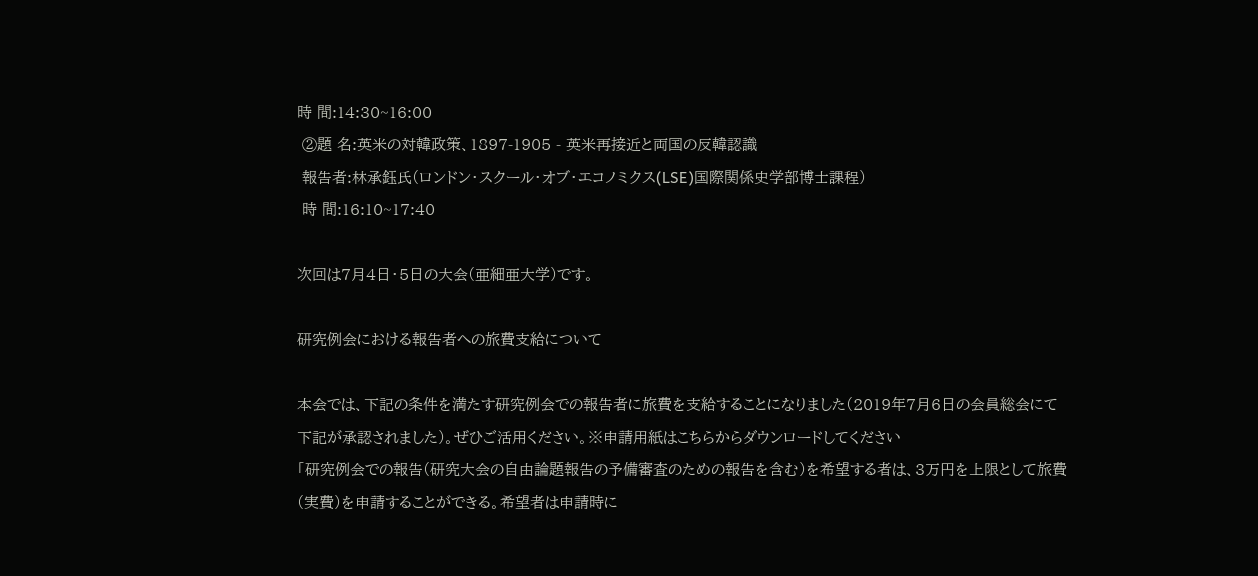時 間:14:30~16:00
 ②題 名:英米の対韓政策、1897-1905 - 英米再接近と両国の反韓認識
 報告者:林承鈺氏(ロンドン・スクール・オブ・エコノミクス(LSE)国際関係史学部博士課程)
 時 間:16:10~17:40

次回は7月4日・5日の大会(亜細亜大学)です。

研究例会における報告者への旅費支給について

本会では、下記の条件を満たす研究例会での報告者に旅費を支給することになりました(2019年7月6日の会員総会にて
下記が承認されました)。ぜひご活用ください。※申請用紙はこちらからダウンロードしてください
「研究例会での報告(研究大会の自由論題報告の予備審査のための報告を含む)を希望する者は、3万円を上限として旅費
(実費)を申請することができる。希望者は申請時に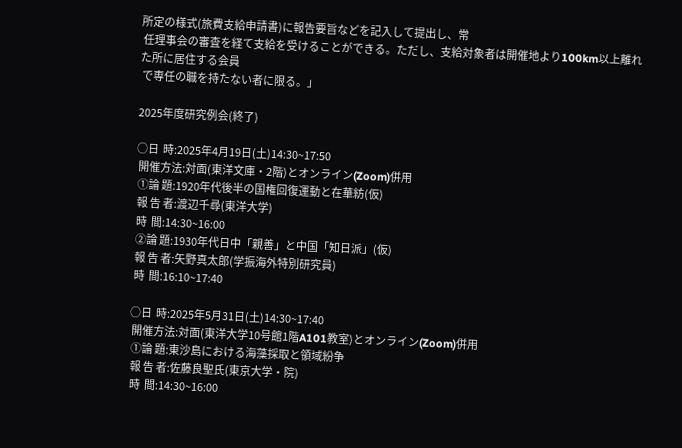所定の様式(旅費支給申請書)に報告要旨などを記入して提出し、常
 任理事会の審査を経て支給を受けることができる。ただし、支給対象者は開催地より100km以上離れた所に居住する会員
 で専任の職を持たない者に限る。」

2025年度研究例会(終了)

○日  時:2025年4月19日(土)14:30~17:50
 開催方法:対面(東洋文庫・2階)とオンライン(Zoom)併用
 ①論 題:1920年代後半の国権回復運動と在華紡(仮)
 報 告 者:渡辺千尋(東洋大学)
 時  間:14:30~16:00
 ②論 題:1930年代日中「親善」と中国「知日派」(仮)
 報 告 者:矢野真太郎(学振海外特別研究員)
 時  間:16:10~17:40

○日  時:2025年5月31日(土)14:30~17:40
 開催方法:対面(東洋大学10号館1階A101教室)とオンライン(Zoom)併用
 ①論 題:東沙島における海藻採取と領域紛争
 報 告 者:佐藤良聖氏(東京大学・院)
 時  間:14:30~16:00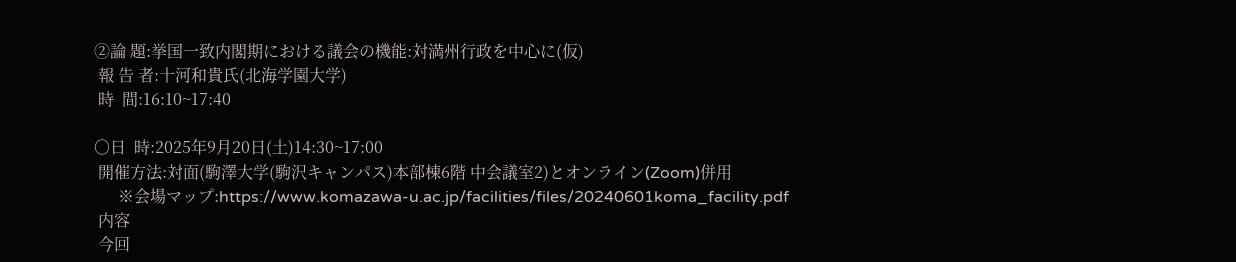②論 題:挙国一致内閣期における議会の機能:対満州行政を中心に(仮)
 報 告 者:十河和貴氏(北海学園大学)
 時  間:16:10~17:40

○日  時:2025年9月20日(土)14:30~17:00
 開催方法:対面(駒澤大学(駒沢キャンパス)本部棟6階 中会議室2)とオンライン(Zoom)併用
      ※会場マップ:https://www.komazawa-u.ac.jp/facilities/files/20240601koma_facility.pdf
 内容
 今回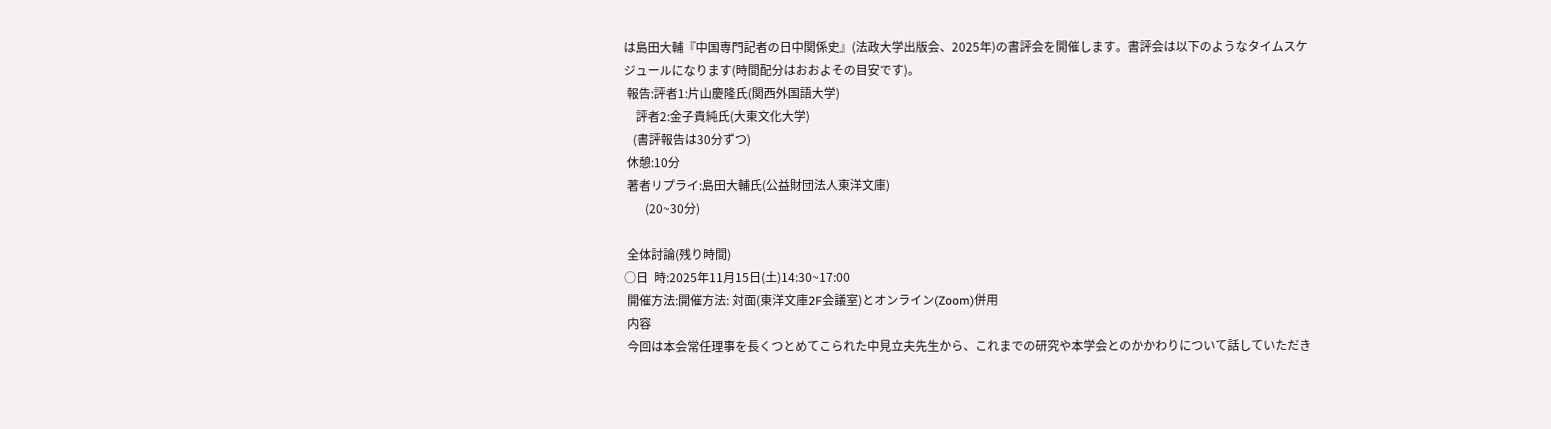は島田大輔『中国専門記者の日中関係史』(法政大学出版会、2025年)の書評会を開催します。書評会は以下のようなタイムスケジュールになります(時間配分はおおよその目安です)。
 報告:評者1:片山慶隆氏(関西外国語大学)
    評者2:金子貴純氏(大東文化大学)
   (書評報告は30分ずつ)
 休憩:10分
 著者リプライ:島田大輔氏(公益財団法人東洋文庫)
       (20~30分)

 全体討論(残り時間)
○日  時:2025年11月15日(土)14:30~17:00
 開催方法:開催方法: 対面(東洋文庫2F会議室)とオンライン(Zoom)併用
 内容
 今回は本会常任理事を長くつとめてこられた中見立夫先生から、これまでの研究や本学会とのかかわりについて話していただき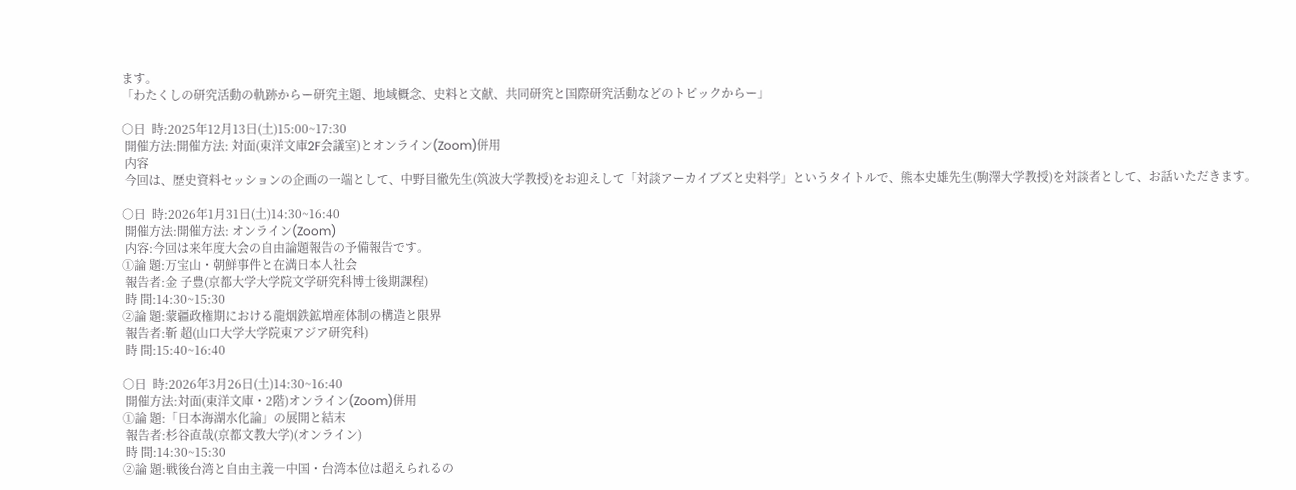ます。
「わたくしの研究活動の軌跡からー研究主題、地域概念、史料と文献、共同研究と国際研究活動などのトピックからー」

○日  時:2025年12月13日(土)15:00~17:30
 開催方法:開催方法: 対面(東洋文庫2F会議室)とオンライン(Zoom)併用
 内容
 今回は、歴史資料セッションの企画の一端として、中野目徹先生(筑波大学教授)をお迎えして「対談アーカイブズと史料学」というタイトルで、熊本史雄先生(駒澤大学教授)を対談者として、お話いただきます。

○日  時:2026年1月31日(土)14:30~16:40
 開催方法:開催方法: オンライン(Zoom)
 内容:今回は来年度大会の自由論題報告の予備報告です。
①論 題:万宝山・朝鮮事件と在満日本人社会
 報告者:金 子豊(京都大学大学院文学研究科博士後期課程)
 時 間:14:30~15:30
②論 題:蒙疆政権期における龍烟鉄鉱増産体制の構造と限界
 報告者:靳 超(山口大学大学院東アジア研究科)
 時 間:15:40~16:40

○日  時:2026年3月26日(土)14:30~16:40
 開催方法:対面(東洋文庫・2階)オンライン(Zoom)併用
①論 題:「日本海湖水化論」の展開と結末
 報告者:杉谷直哉(京都文教大学)(オンライン)
 時 間:14:30~15:30
②論 題:戦後台湾と自由主義―中国・台湾本位は超えられるの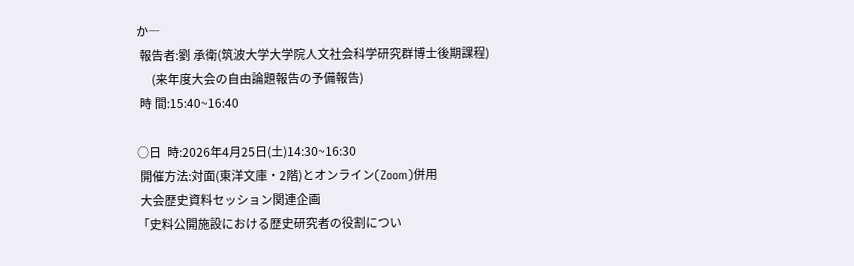か―
 報告者:劉 承衛(筑波大学大学院人文社会科学研究群博士後期課程)
     (来年度大会の自由論題報告の予備報告)
 時 間:15:40~16:40

○日  時:2026年4月25日(土)14:30~16:30
 開催方法:対面(東洋文庫・2階)とオンライン(Zoom)併用
 大会歴史資料セッション関連企画
「史料公開施設における歴史研究者の役割につい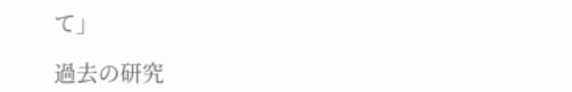て」

過去の研究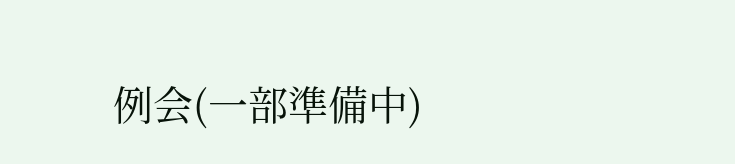例会(一部準備中)